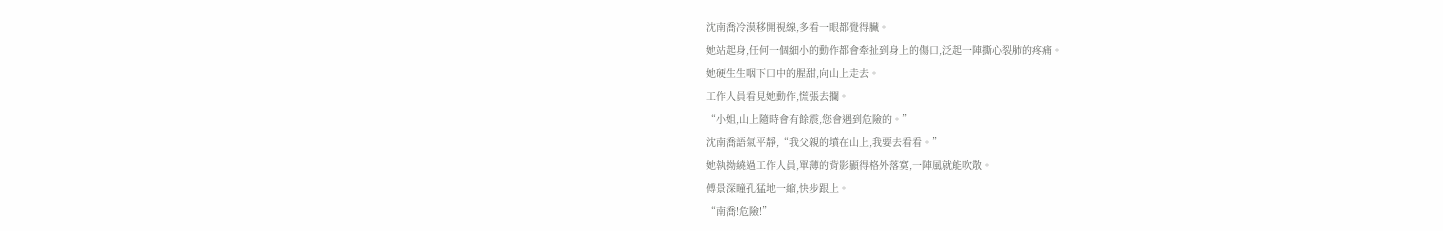沈南喬冷漠移開視線,多看一眼都覺得臟。
她站起身,任何一個細小的動作都會牽扯到身上的傷口,泛起一陣撕心裂肺的疼痛。
她硬生生咽下口中的腥甜,向山上走去。
工作人員看見她動作,慌張去攔。
“小姐,山上隨時會有餘震,您會遇到危險的。”
沈南喬語氣平靜,“我父親的墳在山上,我要去看看。”
她執拗繞過工作人員,單薄的背影顯得格外落寞,一陣風就能吹散。
傅景深瞳孔猛地一縮,快步跟上。
“南喬!危險!”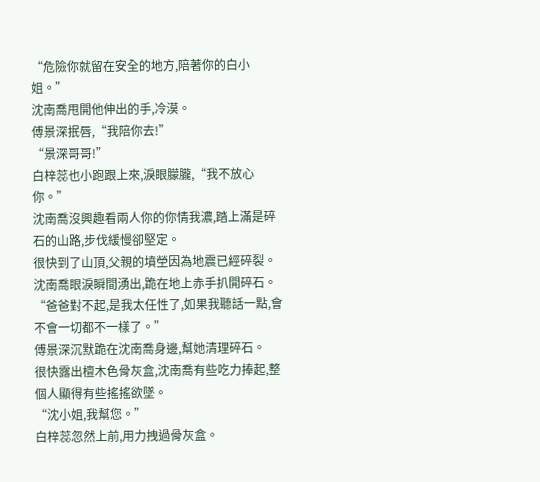“危險你就留在安全的地方,陪著你的白小姐。”
沈南喬甩開他伸出的手,冷漠。
傅景深抿唇,“我陪你去!”
“景深哥哥!”
白梓蕊也小跑跟上來,淚眼朦朧,“我不放心你。”
沈南喬沒興趣看兩人你的你情我濃,踏上滿是碎石的山路,步伐緩慢卻堅定。
很快到了山頂,父親的墳塋因為地震已經碎裂。
沈南喬眼淚瞬間湧出,跪在地上赤手扒開碎石。
“爸爸對不起,是我太任性了,如果我聽話一點,會不會一切都不一樣了。”
傅景深沉默跪在沈南喬身邊,幫她清理碎石。
很快露出檀木色骨灰盒,沈南喬有些吃力捧起,整個人顯得有些搖搖欲墜。
“沈小姐,我幫您。”
白梓蕊忽然上前,用力拽過骨灰盒。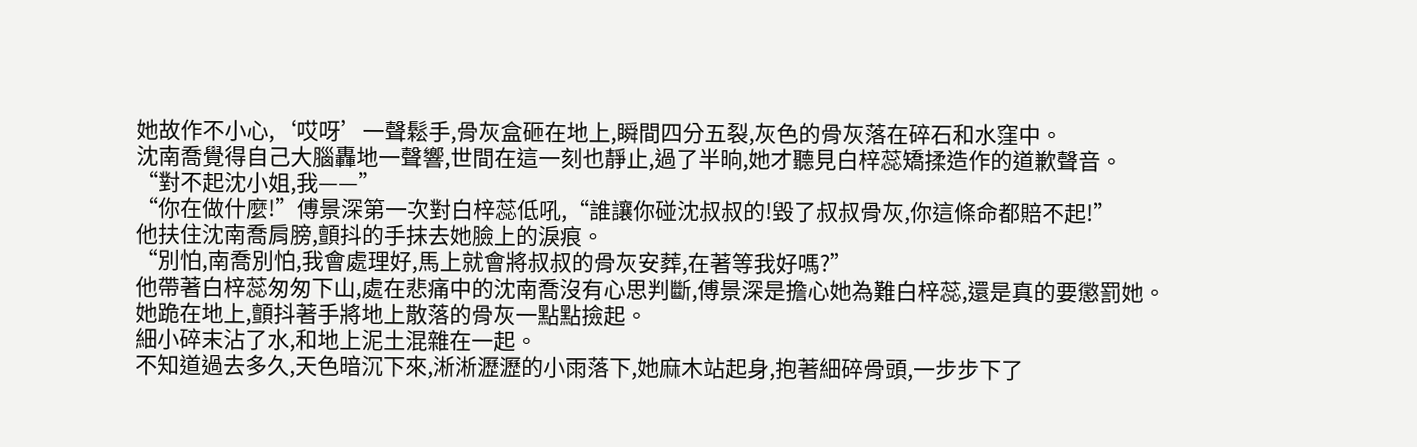她故作不小心,‘哎呀’一聲鬆手,骨灰盒砸在地上,瞬間四分五裂,灰色的骨灰落在碎石和水窪中。
沈南喬覺得自己大腦轟地一聲響,世間在這一刻也靜止,過了半晌,她才聽見白梓蕊矯揉造作的道歉聲音。
“對不起沈小姐,我——”
“你在做什麼!”傅景深第一次對白梓蕊低吼,“誰讓你碰沈叔叔的!毀了叔叔骨灰,你這條命都賠不起!”
他扶住沈南喬肩膀,顫抖的手抹去她臉上的淚痕。
“別怕,南喬別怕,我會處理好,馬上就會將叔叔的骨灰安葬,在著等我好嗎?”
他帶著白梓蕊匆匆下山,處在悲痛中的沈南喬沒有心思判斷,傅景深是擔心她為難白梓蕊,還是真的要懲罰她。
她跪在地上,顫抖著手將地上散落的骨灰一點點撿起。
細小碎末沾了水,和地上泥土混雜在一起。
不知道過去多久,天色暗沉下來,淅淅瀝瀝的小雨落下,她麻木站起身,抱著細碎骨頭,一步步下了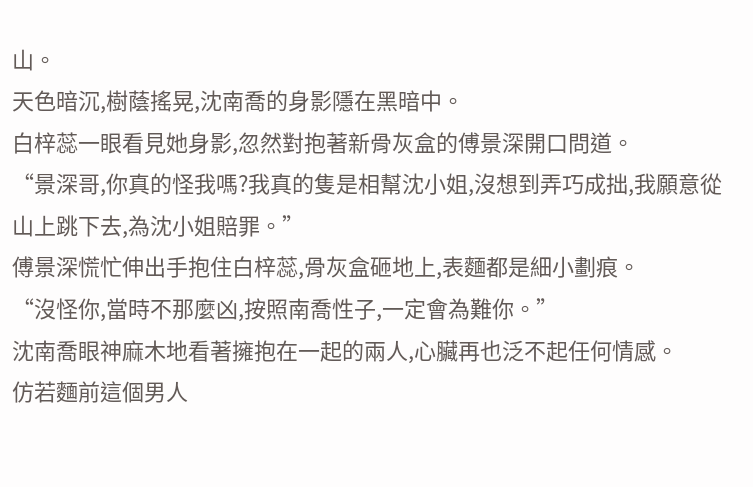山。
天色暗沉,樹蔭搖晃,沈南喬的身影隱在黑暗中。
白梓蕊一眼看見她身影,忽然對抱著新骨灰盒的傅景深開口問道。
“景深哥,你真的怪我嗎?我真的隻是相幫沈小姐,沒想到弄巧成拙,我願意從山上跳下去,為沈小姐賠罪。”
傅景深慌忙伸出手抱住白梓蕊,骨灰盒砸地上,表麵都是細小劃痕。
“沒怪你,當時不那麼凶,按照南喬性子,一定會為難你。”
沈南喬眼神麻木地看著擁抱在一起的兩人,心臟再也泛不起任何情感。
仿若麵前這個男人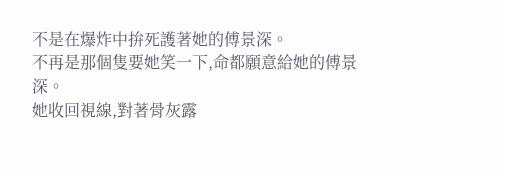不是在爆炸中拚死護著她的傅景深。
不再是那個隻要她笑一下,命都願意給她的傅景深。
她收回視線,對著骨灰露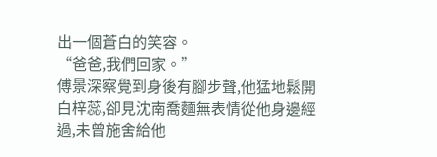出一個蒼白的笑容。
“爸爸,我們回家。”
傅景深察覺到身後有腳步聲,他猛地鬆開白梓蕊,卻見沈南喬麵無表情從他身邊經過,未曾施舍給他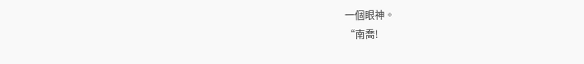一個眼神。
“南喬!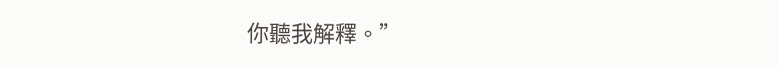你聽我解釋。”